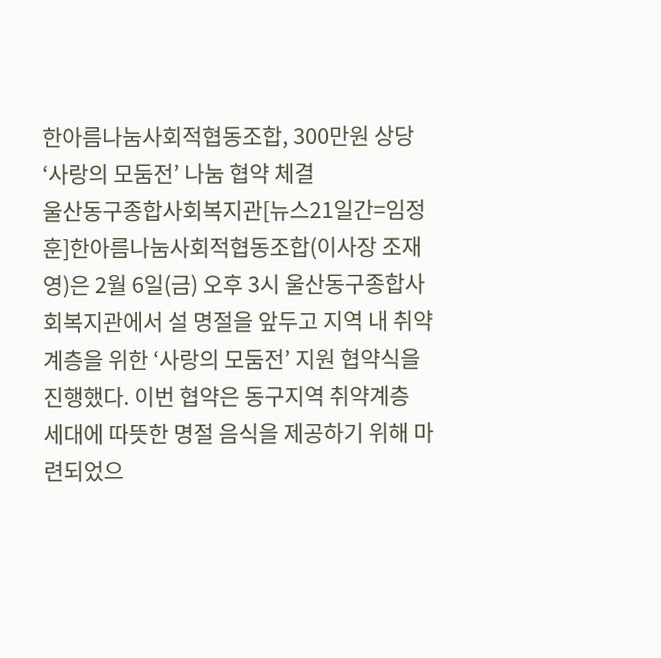한아름나눔사회적협동조합, 300만원 상당 ‘사랑의 모둠전’ 나눔 협약 체결
울산동구종합사회복지관[뉴스21일간=임정훈]한아름나눔사회적협동조합(이사장 조재영)은 2월 6일(금) 오후 3시 울산동구종합사회복지관에서 설 명절을 앞두고 지역 내 취약계층을 위한 ‘사랑의 모둠전’ 지원 협약식을 진행했다. 이번 협약은 동구지역 취약계층 세대에 따뜻한 명절 음식을 제공하기 위해 마련되었으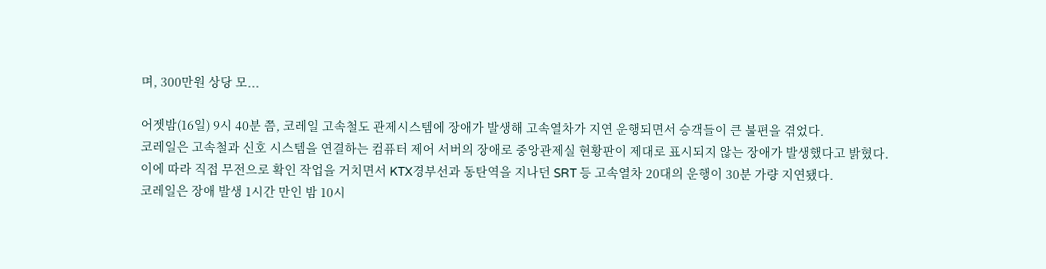며, 300만원 상당 모...

어젯밤(16일) 9시 40분 쯤, 코레일 고속철도 관제시스템에 장애가 발생해 고속열차가 지연 운행되면서 승객들이 큰 불편을 겪었다.
코레일은 고속철과 신호 시스템을 연결하는 컴퓨터 제어 서버의 장애로 중앙관제실 현황판이 제대로 표시되지 않는 장애가 발생했다고 밝혔다.
이에 따라 직접 무전으로 확인 작업을 거치면서 KTX경부선과 동탄역을 지나던 SRT 등 고속열차 20대의 운행이 30분 가량 지연됐다.
코레일은 장애 발생 1시간 만인 밤 10시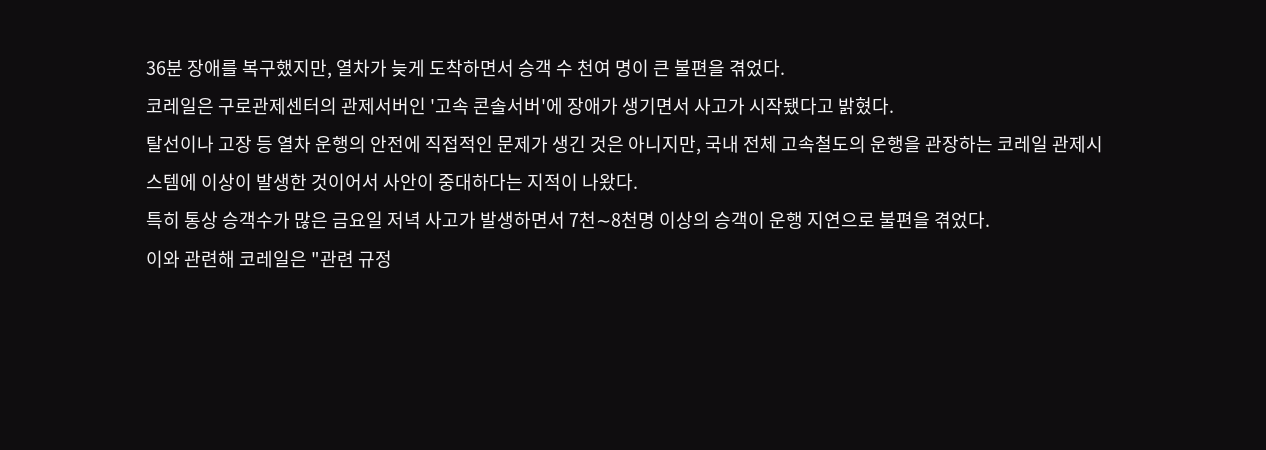36분 장애를 복구했지만, 열차가 늦게 도착하면서 승객 수 천여 명이 큰 불편을 겪었다.
코레일은 구로관제센터의 관제서버인 '고속 콘솔서버'에 장애가 생기면서 사고가 시작됐다고 밝혔다.
탈선이나 고장 등 열차 운행의 안전에 직접적인 문제가 생긴 것은 아니지만, 국내 전체 고속철도의 운행을 관장하는 코레일 관제시스템에 이상이 발생한 것이어서 사안이 중대하다는 지적이 나왔다.
특히 통상 승객수가 많은 금요일 저녁 사고가 발생하면서 7천∼8천명 이상의 승객이 운행 지연으로 불편을 겪었다.
이와 관련해 코레일은 "관련 규정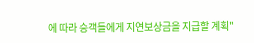에 따라 승객들에게 지연보상금을 지급할 계획"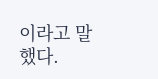이라고 말했다.